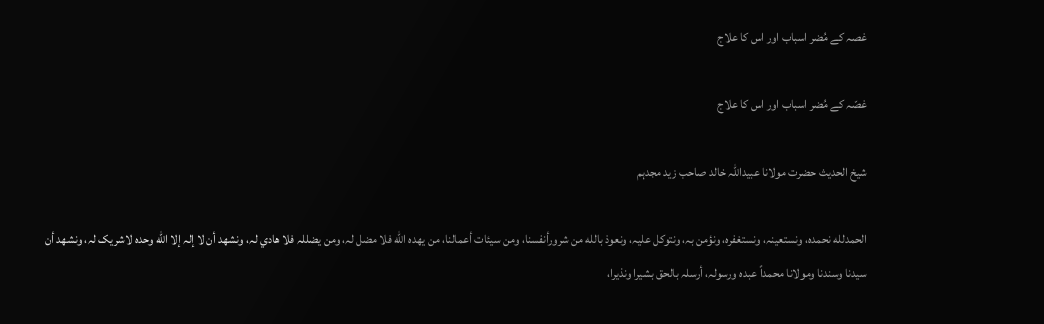غصہ کے مُضر اسباب اور اس کا علاج

غصّہ کے مُضر اسباب اور اس کا علاج

شیخ الحدیث حضرت مولانا عبیداللہ خالد صاحب زید مجدہم

الحمدلله نحمدہ، ونستعینہ، ونستغفرہ، ونؤمن بہ، ونتوکل علیہ، ونعوذ بالله من شرورأنفسنا، ومن سیئات أعمالنا، من یھدہ الله فلا مضل لہ، ومن یضللہ فلا ھادي لہ، ونشھد أن لا إلہ إلا الله وحدہ لاشریک لہ، ونشھد أن سیدنا وسندنا ومولانا محمداً عبدہ ورسولہ، أرسلہ بالحق بشیرا ونذیرا،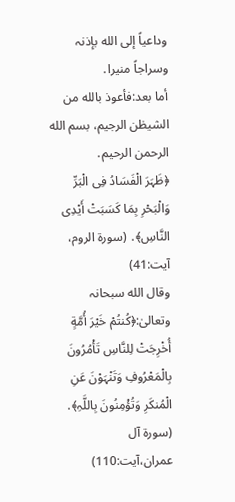وداعیاً إلی الله بإذنہ وسراجاً منیرا․
أما بعد:فأعوذ بالله من الشیطٰن الرجیم، بسم الله الرحمن الرحیم․
﴿ظَہَرَ الْفَسَادُ فِی الْبَرِّ وَالْبَحْرِ بِمَا کَسَبَتْ أَیْدِی النَّاسِ﴾․ (سورة الروم، آیت:41)
وقال الله سبحانہ وتعالیٰ:﴿کُنتُمْ خَیْرَ أُمَّةٍ أُخْرِجَتْ لِلنَّاسِ تَأْمُرُونَ بِالْمَعْرُوفِ وَتَنْہَوْنَ عَنِ الْمُنکَرِ وَتُؤْمِنُونَ بِاللَّہِ﴾․ (سورة آل عمران،آیت:110)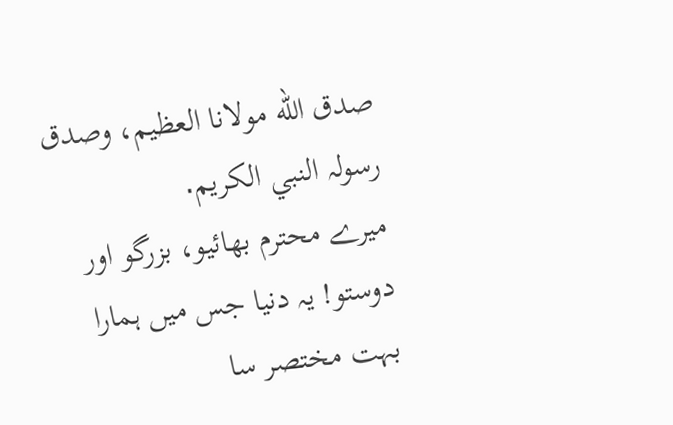صدق الله مولانا العظیم، وصدق رسولہ النبي الکریم․
میرے محترم بھائیو، بزرگو اور دوستو! یہ دنیا جس میں ہمارا بہت مختصر سا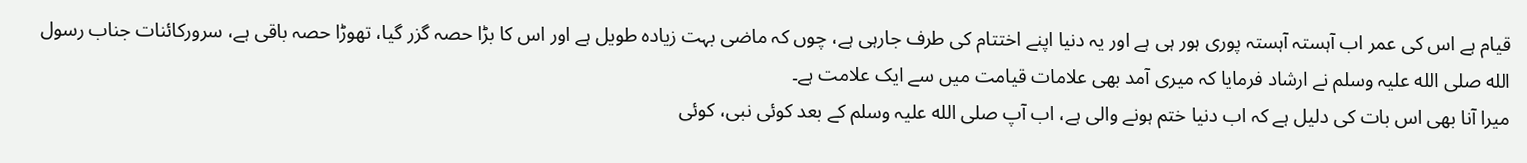قیام ہے اس کی عمر اب آہستہ آہستہ پوری ہور ہی ہے اور یہ دنیا اپنے اختتام کی طرف جارہی ہے، چوں کہ ماضی بہت زیادہ طویل ہے اور اس کا بڑا حصہ گزر گیا، تھوڑا حصہ باقی ہے، سرورکائنات جناب رسول الله صلی الله علیہ وسلم نے ارشاد فرمایا کہ میری آمد بھی علامات قیامت میں سے ایک علامت ہے۔
میرا آنا بھی اس بات کی دلیل ہے کہ اب دنیا ختم ہونے والی ہے، اب آپ صلی الله علیہ وسلم کے بعد کوئی نبی، کوئی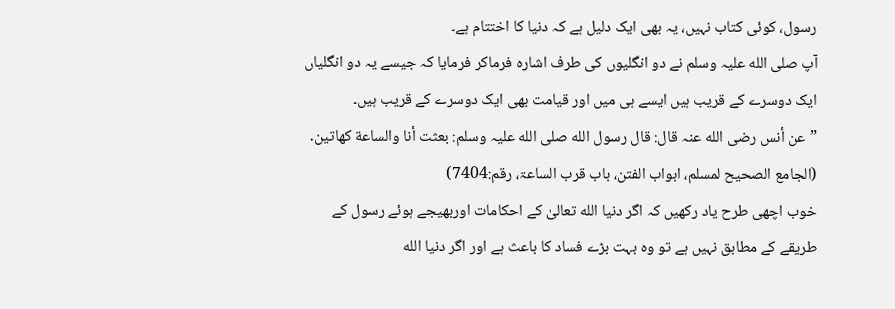رسول، کوئی کتاب نہیں، یہ بھی ایک دلیل ہے کہ دنیا کا اختتام ہے۔
آپ صلی الله علیہ وسلم نے دو انگلیوں کی طرف اشارہ فرماکر فرمایا کہ جیسے یہ دو انگلیاں ایک دوسرے کے قریب ہیں ایسے ہی میں اور قیامت بھی ایک دوسرے کے قریب ہیں۔
”عن أنس رضی الله عنہ قال: قال رسول الله صلی الله علیہ وسلم: بعثت أنا والساعة کھاتین․ (الجامع الصحیح لمسلم، ابواب الفتن، باب قرب الساعۃ، رقم:7404)
خوب اچھی طرح یاد رکھیں کہ اگر دنیا الله تعالیٰ کے احکامات اوربھیجے ہوئے رسول کے طریقے کے مطابق نہیں ہے تو وہ بہت بڑے فساد کا باعث ہے اور اگر دنیا الله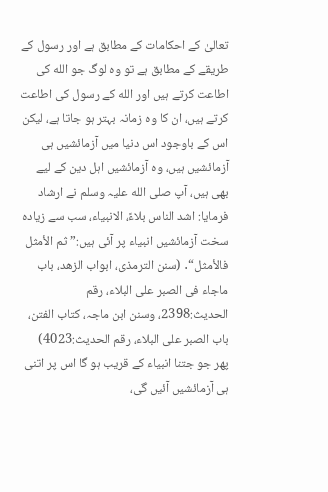تعالیٰ کے احکامات کے مطابق ہے اور رسول کے طریقے کے مطابق ہے تو وہ لوگ جو الله کی اطاعت کرتے ہیں اور الله کے رسول کی اطاعت کرتے ہیں، ان کا وہ زمانہ بہتر ہو جاتا ہے، لیکن اس کے باوجود اس دنیا میں آزمائشیں ہی آزمائشیں ہیں، وہ آزمائشیں اہل دین کے لیے بھی ہیں، آپ صلی الله علیہ وسلم نے ارشاد فرمایا: اشد الناس بلاءً، الانبیاء، سب سے زیادہ سخت آزمائشیں انبیاء پر آئی ہیں:” ثم الأمثل فالأمثل“․ (سنن الترمذی، ابواب الزھد، باب ماجاء فی الصبر علی البلاء، رقم الحدیث:2398، وسنن ابن ماجہ، کتاب الفتن، باب الصبر علی البلاء، رقم الحدیث:4023)
پھر جو جتنا انبیاء کے قریب ہو گا اس پر اتنی ہی آزمائشیں آئیں گی،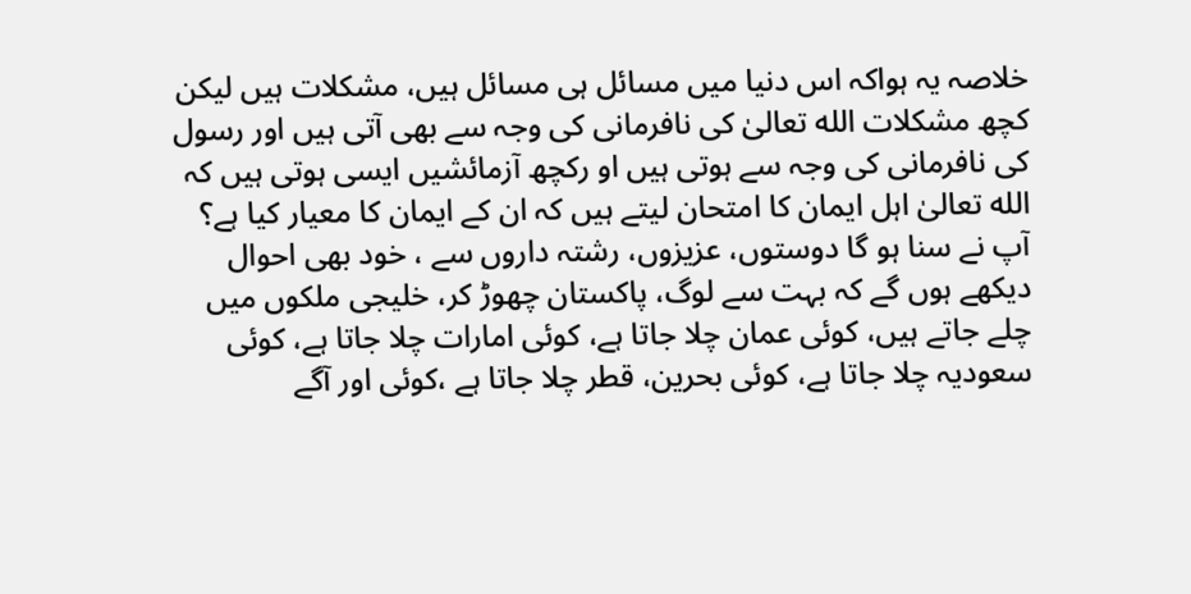خلاصہ یہ ہواکہ اس دنیا میں مسائل ہی مسائل ہیں، مشکلات ہیں لیکن کچھ مشکلات الله تعالیٰ کی نافرمانی کی وجہ سے بھی آتی ہیں اور رسول کی نافرمانی کی وجہ سے ہوتی ہیں او رکچھ آزمائشیں ایسی ہوتی ہیں کہ الله تعالیٰ اہل ایمان کا امتحان لیتے ہیں کہ ان کے ایمان کا معیار کیا ہے؟
آپ نے سنا ہو گا دوستوں، عزیزوں، رشتہ داروں سے ، خود بھی احوال دیکھے ہوں گے کہ بہت سے لوگ، پاکستان چھوڑ کر، خلیجی ملکوں میں چلے جاتے ہیں، کوئی عمان چلا جاتا ہے، کوئی امارات چلا جاتا ہے، کوئی سعودیہ چلا جاتا ہے، کوئی بحرین، قطر چلا جاتا ہے ،کوئی اور آگے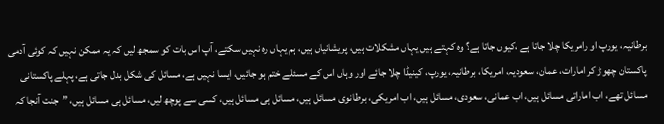برطانیہ، یورپ او رامریکا چلا جاتا ہے ،کیوں جاتا ہے؟ وہ کہتے ہیں یہاں مشکلات ہیں، پریشانیاں ہیں، ہم یہاں رہ نہیں سکتے، آپ اس بات کو سمجھ لیں کہ یہ ممکن نہیں کہ کوئی آدمی پاکستان چھوڑ کر امارات، عمان، سعودیہ، امریکا، برطانیہ، یورپ، کینیڈا چلا جائے اور وہاں اس کے مسئلے ختم ہو جائیں، ایسا نہیں ہے، مسائل کی شکل بدل جاتی ہے، پہلے پاکستانی مسائل تھے، اب اماراتی مسائل ہیں، اب عمانی، سعودی، مسائل ہیں، اب امریکی، برطانوی مسائل ہیں، مسائل ہی مسائل ہیں، کسی سے پوچھ لیں، مسائل ہی مسائل ہیں، ”جنت آنجا کہ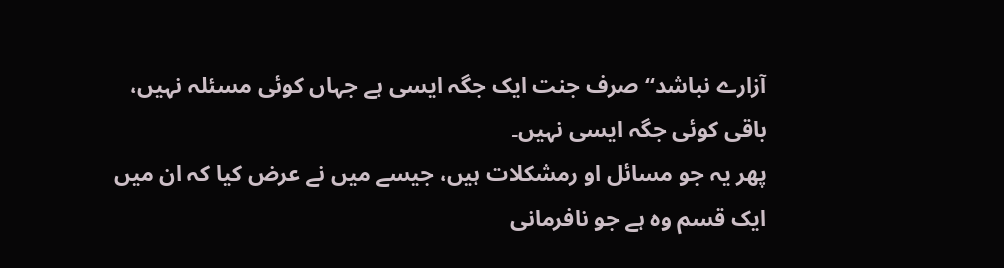آزارے نباشد“ صرف جنت ایک جگہ ایسی ہے جہاں کوئی مسئلہ نہیں، باقی کوئی جگہ ایسی نہیں۔
پھر یہ جو مسائل او رمشکلات ہیں، جیسے میں نے عرض کیا کہ ان میں ایک قسم وہ ہے جو نافرمانی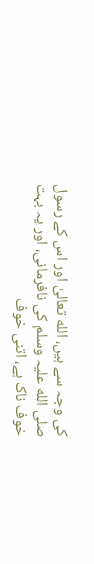کی وجہ سے ہیں، الله تعالیٰ اور اس کے رسول صلی الله علیہ وسلم کی نافرمانی، اور یہ بہت خوف ناک ہے، اتنی خوف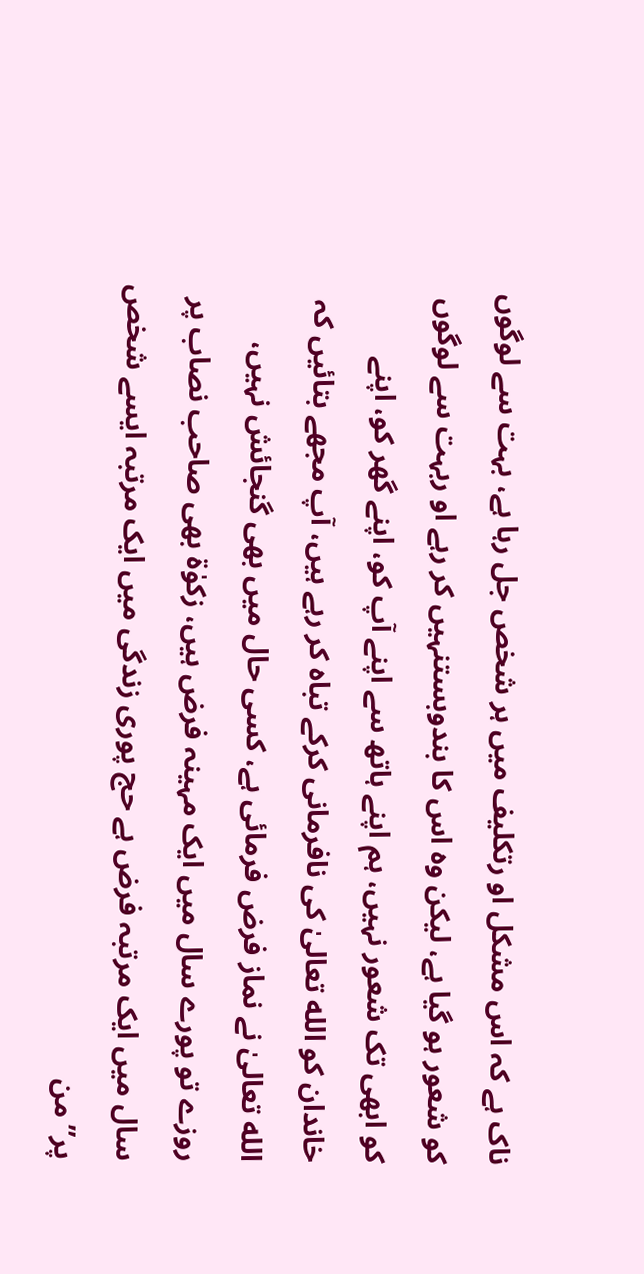ناک ہے کہ اس مشکل او رتکلیف میں ہر شخص جل رہا ہے، بہت سے لوگوں کو شعور ہو گیا ہے، لیکن وہ اس کا بندوبستنہیں کر رہے او ربہت سے لوگوں کو ابھی تک شعور نہیں، ہم اپنے ہاتھ سے اپنے آپ کو، اپنے گھر کو، اپنے خاندان کو الله تعالیٰ کی نافرمانی کرکے تباہ کر رہے ہیں، آپ مجھے بتائیں کہ الله تعالیٰ نے نماز فرض فرمائی ہے، کسی حال میں بھی گنجائش نہیں، روزے تو پورے سال میں ایک مہینہ فرض ہیں، زکوٰة بھی صاحب نصاب پر سال میں ایک مرتبہ فرض ہے حج پوری زندگی میں ایک مرتبہ ایسے شخص پر” من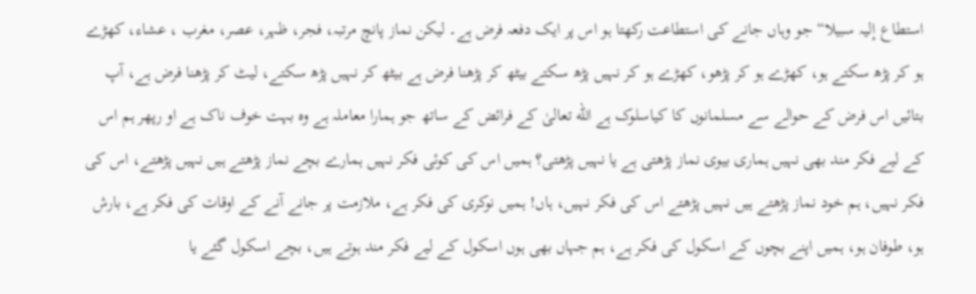استطاع إلیہ سبیلا“ جو وہاں جانے کی استطاعت رکھتا ہو اس پر ایک دفعہ فرض ہے۔ لیکن نماز پانچ مرتبہ، فجر، ظہر، عصر، مغرب ، عشاء، کھڑے ہو کر پڑھ سکتے ہو، کھڑے ہو کر پڑھو، کھڑے ہو کر نہیں پڑھ سکتے بیٹھ کر پڑھنا فرض ہے بیٹھ کر نہیں پڑھ سکتے، لیٹ کر پڑھنا فرض ہے، آپ بتائیں اس فرض کے حوالے سے مسلمانوں کا کیاسلوک ہے الله تعالیٰ کے فرائض کے ساتھ جو ہمارا معاملہ ہے وہ بہت خوف ناک ہے او رپھر ہم اس کے لیے فکر مند بھی نہیں ہماری بیوی نماز پڑھتی ہے یا نہیں پڑھتی؟ ہمیں اس کی کوئی فکر نہیں ہمارے بچے نماز پڑھتے ہیں نہیں پڑھتے، اس کی فکر نہیں، ہم خود نماز پڑھتے ہیں نہیں پڑھتے اس کی فکر نہیں، ہاں! ہمیں نوکری کی فکر ہے، ملازمت پر جانے آنے کے اوقات کی فکر ہے، بارش ہو، طوفان ہو، ہمیں اپنے بچوں کے اسکول کی فکر ہے، ہم جہاں بھی ہوں اسکول کے لیے فکر مند ہوتے ہیں، بچے اسکول گئے یا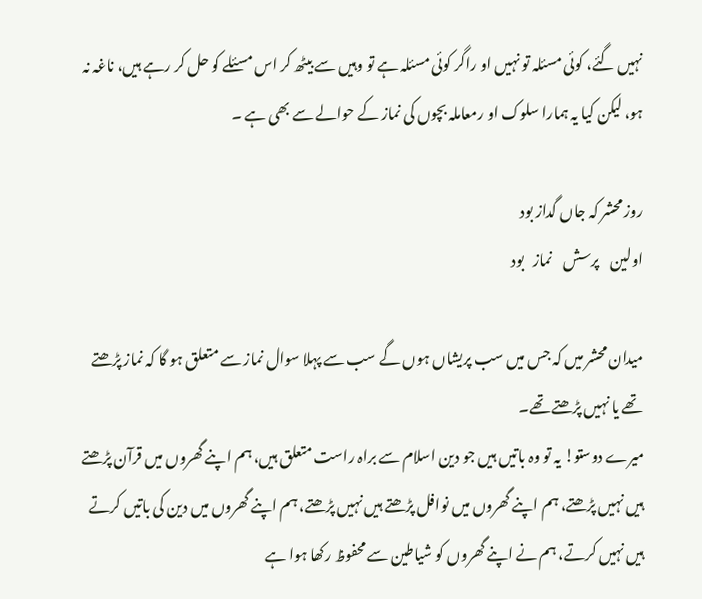نہیں گئے، کوئی مسئلہ تو نہیں او راگر کوئی مسئلہ ہے تو وہیں سے بیٹھ کر اس مسئلے کو حل کر رہے ہیں، ناغہ نہ ہو، لیکن کیا یہ ہمارا سلوک او رمعاملہ بچوں کی نماز کے حوالے سے بھی ہے ۔

روز محشر کہ جاں گداز بود
اولین    پرسش    نماز   بود

میدان محشر میں کہ جس میں سب پریشاں ہوں گے سب سے پہلا سوال نماز سے متعلق ہو گا کہ نماز پڑھتے تھے یا نہیں پڑھتے تھے۔
میرے دوستو! یہ تو وہ باتیں ہیں جو دین اسلام سے براہ راست متعلق ہیں، ہم اپنے گھروں میں قرآن پڑھتے ہیں نہیں پڑھتے، ہم اپنے گھروں میں نوافل پڑھتے ہیں نہیں پڑھتے، ہم اپنے گھروں میں دین کی باتیں کرتے ہیں نہیں کرتے، ہم نے اپنے گھروں کو شیاطین سے محفوظ رکھا ہوا ہے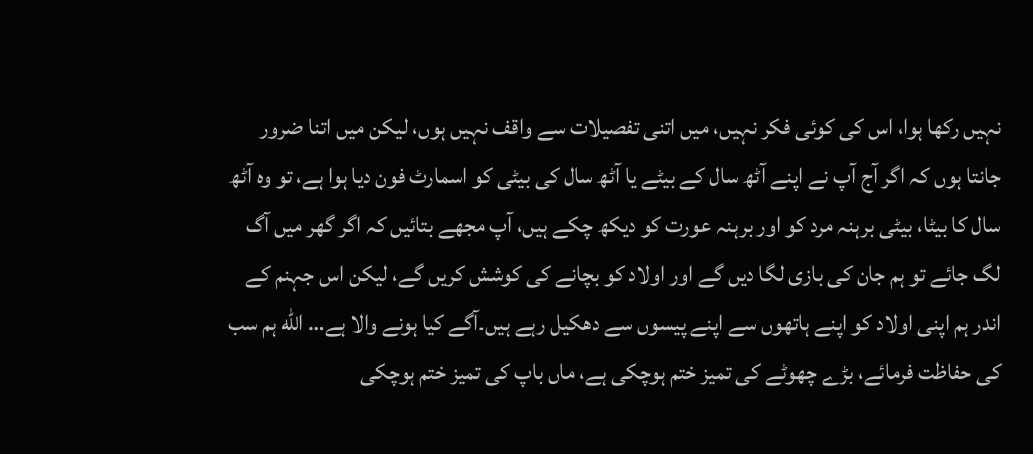نہیں رکھا ہوا، اس کی کوئی فکر نہیں، میں اتنی تفصیلات سے واقف نہیں ہوں، لیکن میں اتنا ضرور جانتا ہوں کہ اگر آج آپ نے اپنے آٹھ سال کے بیٹے یا آٹھ سال کی بیٹی کو اسمارٹ فون دیا ہوا ہے، تو وہ آٹھ سال کا بیٹا، بیٹی برہنہ مرد کو اور برہنہ عورت کو دیکھ چکے ہیں، آپ مجھے بتائیں کہ اگر گھر میں آگ لگ جائے تو ہم جان کی بازی لگا دیں گے اور اولاد کو بچانے کی کوشش کریں گے، لیکن اس جہنم کے اندر ہم اپنی اولاد کو اپنے ہاتھوں سے اپنے پیسوں سے دھکیل رہے ہیں۔آگے کیا ہونے والا ہے… الله ہم سب کی حفاظت فرمائے، بڑے چھوٹے کی تمیز ختم ہوچکی ہے، ماں باپ کی تمیز ختم ہوچکی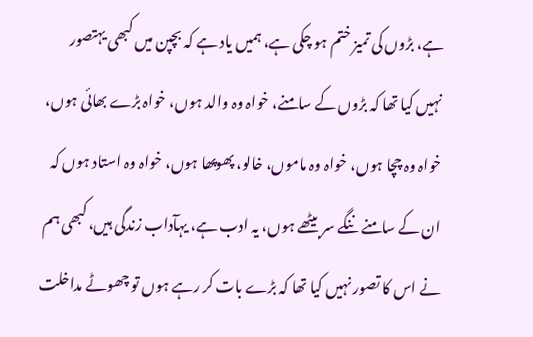ہے، بڑوں کی تمیز ختم ہو چکی ہے، ہمیں یاد ہے کہ بچپن میں کبھی یہتصور نہیں کیا تھا کہ بڑوں کے سامنے، خواہ وہ والد ہوں، خواہ بڑے بھائی ہوں، خواہ وہ چچا ہوں، خواہ وہ ماموں، خالو، پھوپھا ہوں، خواہ وہ استاد ہوں کہ ان کے سامنے ننگے سر بیٹھے ہوں، یہ ادب ہے، یہآداب زندگی ہیں، کبھی ہم نے اس کا تصور نہیں کیا تھا کہ بڑے بات کر رہے ہوں تو چھوٹے مداخلت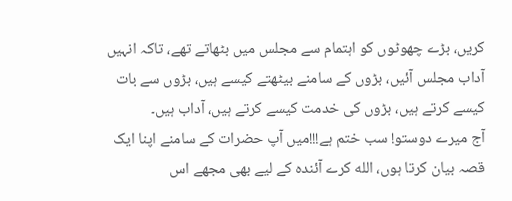کریں، بڑے چھوٹوں کو اہتمام سے مجلس میں بٹھاتے تھے، تاکہ انہیں آداب مجلس آئیں، بڑوں کے سامنے بیٹھتے کیسے ہیں، بڑوں سے بات کیسے کرتے ہیں، بڑوں کی خدمت کیسے کرتے ہیں، آداب ہیں۔
آج میرے دوستو! سب ختم ہے!!!میں آپ حضرات کے سامنے اپنا ایک قصہ بیان کرتا ہوں، الله کرے آئندہ کے لیے بھی مجھے اس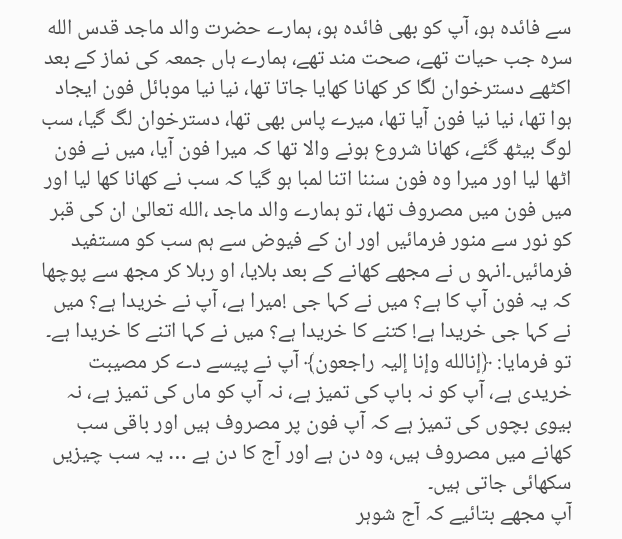سے فائدہ ہو، آپ کو بھی فائدہ ہو، ہمارے حضرت والد ماجد قدس الله سرہ جب حیات تھے، صحت مند تھے، ہمارے ہاں جمعہ کی نماز کے بعد اکٹھے دسترخوان لگا کر کھانا کھایا جاتا تھا، نیا نیا موبائل فون ایجاد ہوا تھا، نیا نیا فون آیا تھا، میرے پاس بھی تھا، دسترخوان لگ گیا، سب لوگ بیٹھ گئے، کھانا شروع ہونے والا تھا کہ میرا فون آیا، میں نے فون اٹھا لیا اور میرا وہ فون سننا اتنا لمبا ہو گیا کہ سب نے کھانا کھا لیا اور میں فون میں مصروف تھا، تو ہمارے والد ماجد ،الله تعالیٰ ان کی قبر کو نور سے منور فرمائیں اور ان کے فیوض سے ہم سب کو مستفید فرمائیں۔انہو ں نے مجھے کھانے کے بعد بلایا، او ربلا کر مجھ سے پوچھا کہ یہ فون آپ کا ہے؟ میں نے کہا جی !میرا ہے، آپ نے خریدا ہے؟ میں نے کہا جی خریدا ہے! کتنے کا خریدا ہے؟ میں نے کہا اتنے کا خریدا ہے۔
تو فرمایا: ﴿إنالله وإنا إلیہ راجعون﴾ آپ نے پیسے دے کر مصیبت خریدی ہے، آپ کو نہ باپ کی تمیز ہے، نہ آپ کو ماں کی تمیز ہے، نہ بیوی بچوں کی تمیز ہے کہ آپ فون پر مصروف ہیں اور باقی سب کھانے میں مصروف ہیں، وہ دن ہے اور آج کا دن ہے … یہ سب چیزیں سکھائی جاتی ہیں۔
آپ مجھے بتائیے کہ آج شوہر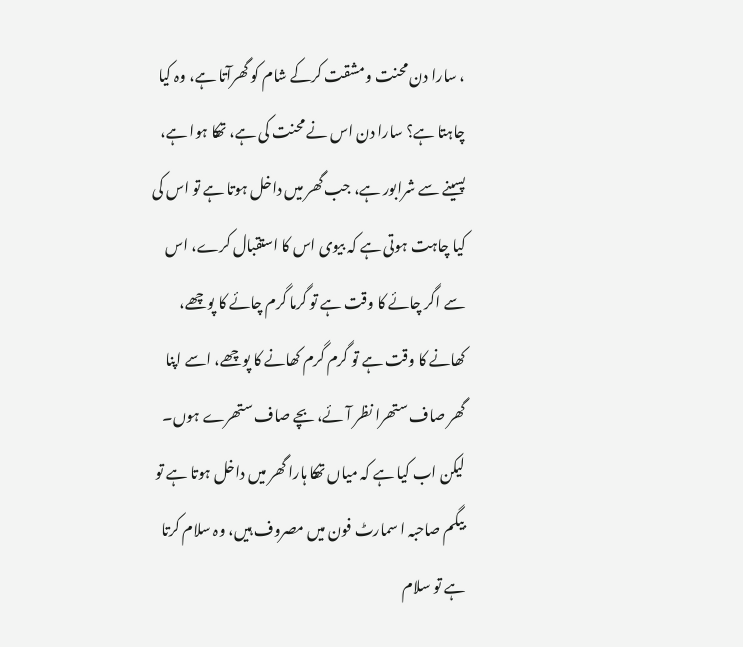، سارا دن محنت ومشقت کرکے شام کو گھرآتا ہے، وہ کیا چاہتا ہے؟ سارا دن اس نے محنت کی ہے، تھکا ہوا ہے، پسینے سے شرابور ہے، جب گھر میں داخل ہوتا ہے تو اس کی کیا چاہت ہوتی ہے کہ بیوی اس کا استقبال کرے، اس سے اگر چائے کا وقت ہے تو گرما گرم چائے کا پوچھے، کھانے کا وقت ہے تو گرم گرم کھانے کا پوچھے، اسے اپنا گھر صاف ستھرا نظر آئے، بچے صاف ستھرے ہوں۔
لیکن اب کیا ہے کہ میاں تھکا ہارا گھر میں داخل ہوتا ہے تو بیگم صاحبہ ا سمارٹ فون میں مصروف ہیں، وہ سلام کرتا ہے تو سلام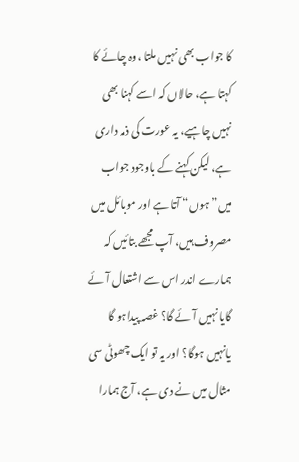کا جواب بھی نہیں ملتا ،وہ چائے کا کہتا ہے، حالاں کہ اسے کہنا بھی نہیں چاہیے، یہ عورت کی ذمہ داری ہے، لیکن کہنے کے باوجود جواب میں” ہوں“ آتا ہے اور موبائل میں مصروف ہیں، آپ مجھے بتائیں کہ ہمارے اندر اس سے اشتعال آئے گایا نہیں آئے گا؟ غصہ پیداہو گا یانہیں ہوگا؟ اور یہ تو ایک چھوٹی سی مثال میں نے دی ہے، آج ہمارا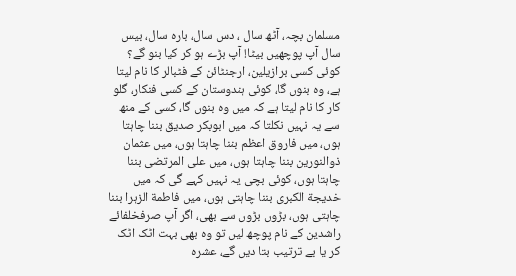مسلمان بچہ، آٹھ سال ، دس سال، بارہ سال، بیس سال آپ پوچھیں بیٹا! آپ بڑے ہو کر کیا بنو گے؟ کوئی کسی برازیلین، ارجنٹائن کے فٹبالر کا نام لیتا ہے، وہ بنوں گا، کوئی ہندوستان کے کسی فنکار، گلو کار کا نام لیتا ہے کہ میں وہ بنوں گا، کسی کے منھ سے یہ نہیں نکلتا کہ میں ابوبکر صدیق بننا چاہتا ہوں، میں فاروق اعظم بننا چاہتا ہوں، میں عثمان ذوالنورین بننا چاہتا ہوں، میں علی المرتضی بننا چاہتا ہوں، کوئی بچی یہ نہیں کہے گی کہ میں خدیجة الکبری بننا چاہتی ہوں، میں فاطمة الزہرا بننا چاہتی ہوں، بڑوں بڑوں سے بھی، اگر آپ صرفخلفائے راشدین کے نام پوچھ لیں تو وہ بھی بہت اٹک اٹک کر یا بے ترتیب بتا دیں گے، عشرہ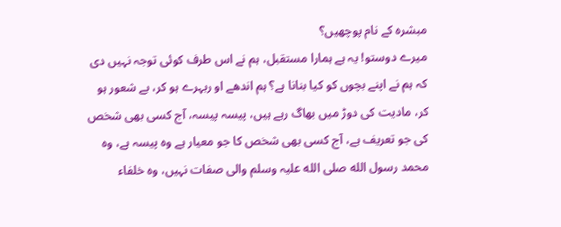مبشرہ کے نام پوچھیں؟
میرے دوستو! یہ ہے ہمارا مستقبل، ہم نے اس طرف کوئی توجہ نہیں دی کہ ہم نے اپنے بچوں کو کیا بنانا ہے؟ ہم اندھے او ربہرے ہو کر، بے شعور ہو کر، مادیت کی دوڑ میں بھاگ رہے ہیں، پیسہ پیسہ، آج کسی بھی شخص کی جو تعریف ہے، آج کسی بھی شخص کا جو معیار ہے وہ پیسہ ہے، وہ محمد رسول الله صلی الله علیہ وسلم والی صفات نہیں، وہ خلفاء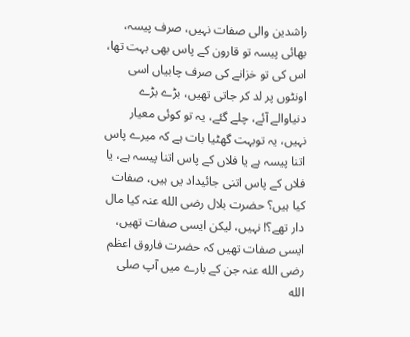راشدین والی صفات نہیں، صرف پیسہ، بھائی پیسہ تو قارون کے پاس بھی بہت تھا، اس کی تو خزانے کی صرف چابیاں اسی اونٹوں پر لد کر جاتی تھیں، بڑے بڑے دنیاوالے آئے، چلے گئے، یہ تو کوئی معیار نہیں، یہ توبہت گھٹیا بات ہے کہ میرے پاس اتنا پیسہ ہے یا فلاں کے پاس اتنا پیسہ ہے، یا فلاں کے پاس اتنی جائیداد یں ہیں، صفات کیا ہیں؟ حضرت بلال رضی الله عنہ کیا مال دار تھے؟! نہیں، لیکن ایسی صفات تھیں، ایسی صفات تھیں کہ حضرت فاروق اعظم رضی الله عنہ جن کے بارے میں آپ صلی الله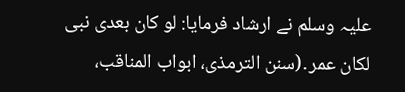علیہ وسلم نے ارشاد فرمایا: لو کان بعدی نبی لکان عمر․(سنن الترمذی، ابواب المناقب،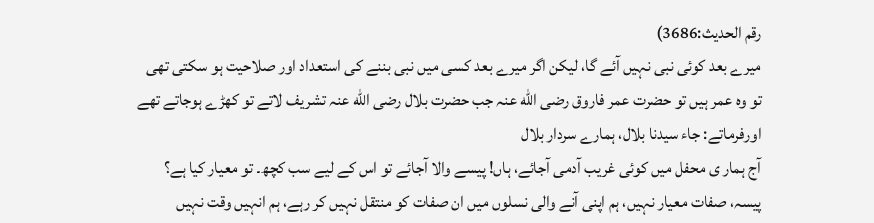رقم الحدیث:3686)
میرے بعد کوئی نبی نہیں آئے گا، لیکن اگر میرے بعد کسی میں نبی بننے کی استعداد اور صلاحیت ہو سکتی تھی تو وہ عمر ہیں تو حضرت عمر فاروق رضی الله عنہ جب حضرت بلال رضی الله عنہ تشریف لاتے تو کھڑے ہوجاتے تھے اورفرماتے: جاء سیدنا بلال، ہمارے سردار بلال
آج ہمار ی محفل میں کوئی غریب آدمی آجائے، ہاں! پیسے والا آجائے تو اس کے لیے سب کچھ۔ تو معیار کیا ہے؟ پیسہ، صفات معیار نہیں، ہم اپنی آنے والی نسلوں میں ان صفات کو منتقل نہیں کر رہے، ہم انہیں وقت نہیں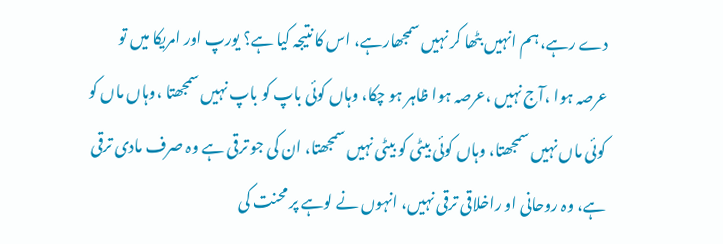دے رہے، ہم انہیں بٹھا کر نہیں سمجھارہے، اس کا نتیجہ کیا ہے؟ یورپ اور امریکا میں تو عرصہ ہوا ،آج نہیں ،عرصہ ہوا ظاہر ہو چکا، وہاں کوئی باپ کو باپ نہیں سمجھتا ،وہاں ماں کو کوئی ماں نہیں سمجھتا، وہاں کوئی بیٹی کو بیٹی نہیں سمجھتا، ان کی جو ترقی ہے وہ صرف مادی ترقی ہے، وہ روحانی او راخلاقی ترقی نہیں، انہوں نے لوہے پر محنت کی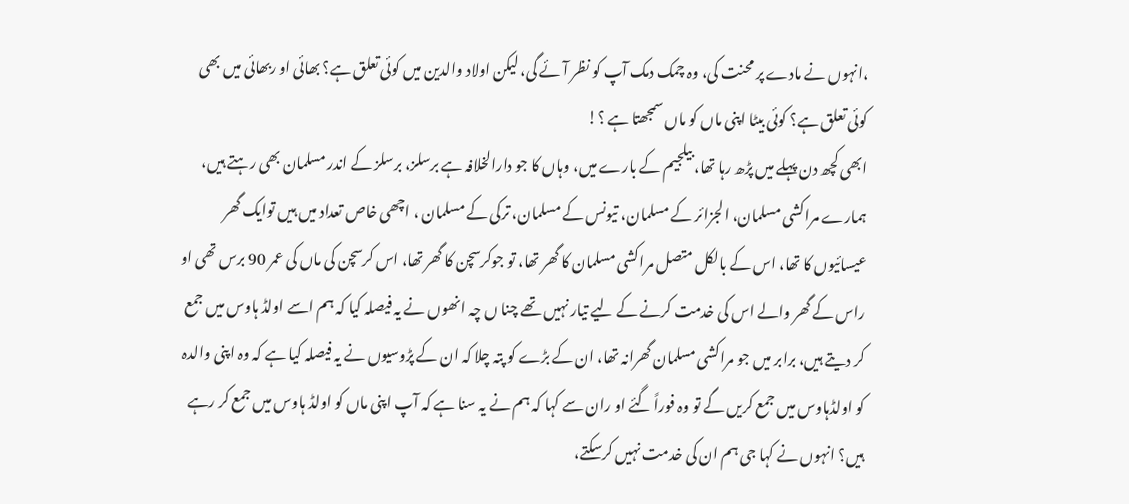،انہوں نے مادے پر محنت کی، وہ چمک دمک آپ کو نظر آئے گی، لیکن اولاد والدین میں کوئی تعلق ہے؟ بھائی او ربھائی میں بھی کوئی تعلق ہے؟ کوئی بیٹا اپنی ماں کو ماں سمجھتا ہے ؟!
ابھی کچھ دن پہلے میں پڑھ رہا تھا، بیلجیم کے بارے میں، وہاں کا جو دارالخلافہ ہے برسلز، برسلز کے اندر مسلمان بھی رہتے ہیں، ہمارے مراکشی مسلمان، الجزائر کے مسلمان، تیونس کے مسلمان، ترکی کے مسلمان ، اچھی خاص تعداد میں ہیں توایک گھر عیسائیوں کا تھا، اس کے بالکل متصل مراکشی مسلمان کا گھر تھا، تو جوکرسچن کا گھر تھا، اس کرسچن کی ماں کی عمر 90 برس تھی او راس کے گھر والے اس کی خدمت کرنے کے لیے تیار نہیں تھے چنا ں چہ انھوں نے یہ فیصلہ کیا کہ ہم اسے اولڈ ہاوس میں جمع کر دیتے ہیں، برابر میں جو مراکشی مسلمان گھرانہ تھا، ان کے بڑے کو پتہ چلا کہ ان کے پڑوسیوں نے یہ فیصلہ کیا ہے کہ وہ اپنی والدہ کو اولڈہاوس میں جمع کریں گے تو وہ فوراً گئے او ران سے کہا کہ ہم نے یہ سنا ہے کہ آپ اپنی ماں کو اولڈ ہاوس میں جمع کر رہے ہیں؟ انہوں نے کہا جی ہم ان کی خدمت نہیں کرسکتے،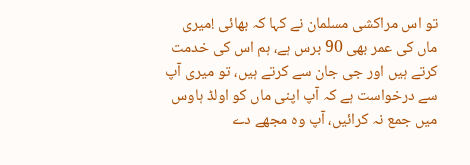تو اس مراکشی مسلمان نے کہا کہ بھائی !میری ماں کی عمر بھی 90 برس ہے، ہم اس کی خدمت کرتے ہیں اور جی جان سے کرتے ہیں، تو میری آپ سے درخواست ہے کہ آپ اپنی ماں کو اولڈ ہاوس میں جمع نہ کرائیں، آپ وہ مجھے دے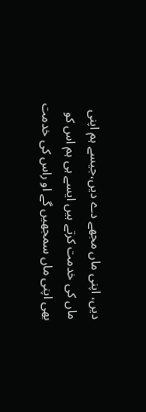دیں، اپنی ماں مجھے دے دیں،جیسے ہم اپنی ماں کی خدمت کرتے ہیں ایسے ہی ہم اس کو بھی اپنی ماں سمجھیں گے او راس کی خدمت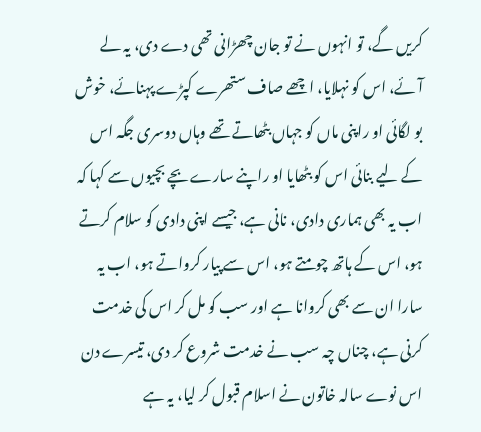کریں گے، تو انہوں نے تو جان چھڑانی تھی دے دی، یہ لے آئے، اس کو نہلایا، اچھے صاف ستھرے کپڑے پہنائے، خوش بو لگائی او راپنی ماں کو جہاں بٹھاتے تھے وہاں دوسری جگہ اس کے لیے بنائی اس کو بٹھایا او راپنے سارے بچے بچیوں سے کہا کہ اب یہ بھی ہماری دادی، نانی ہے، جیسے اپنی دادی کو سلام کرتے ہو، اس کے ہاتھ چومتے ہو، اس سے پیار کرواتے ہو، اب یہ سارا ان سے بھی کروانا ہے اور سب کو مل کر اس کی خدمت کرنی ہے، چناں چہ سب نے خدمت شروع کر دی، تیسرے دن اس نوے سالہ خاتون نے اسلام قبول کر لیا، یہ ہے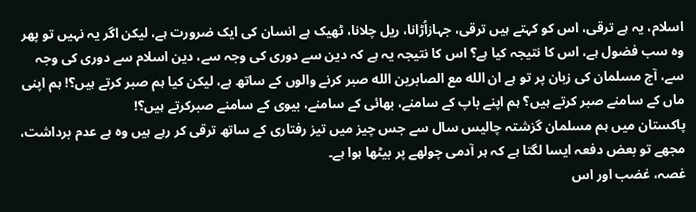اسلام، یہ ہے ترقی، اس کو کہتے ہیں ترقی، جہازاُڑانا، ریل چلانا، ٹھیک ہے انسان کی ایک ضرورت ہے، لیکن اگر یہ نہیں تو پھر وہ سب فضول ہے، اس کا نتیجہ کیا ہے؟ اس کا نتیجہ یہ ہے کہ دین سے دوری کی وجہ سے، دین اسلام سے دوری کی وجہ سے، آج مسلمان کی زبان پر تو ہے ان الله مع الصابرین الله صبر کرنے والوں کے ساتھ ہے، لیکن کیا ہم صبر کرتے ہیں؟! ہم اپنی ماں کے سامنے صبر کرتے ہیں؟ ہم اپنے باپ کے سامنے، بھائی کے سامنے، بیوی کے سامنے صبرکرتے ہیں؟!
پاکستان میں ہم مسلمان گزشتہ چالیس سال سے جس چیز میں تیز رفتاری کے ساتھ ترقی کر رہے ہیں وہ ہے عدم برداشت، مجھے تو بعض دفعہ ایسا لگتا ہے کہ ہر آدمی چولھے پر بیٹھا ہوا ہے۔
غصہ، غضب اور اس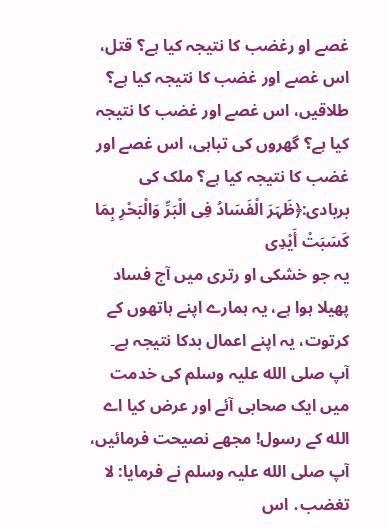غصے او رغضب کا نتیجہ کیا ہے؟ قتل، اس غصے اور غضب کا نتیجہ کیا ہے؟ طلاقیں، اس غصے اور غضب کا نتیجہ کیا ہے؟ گھروں کی تباہی، اس غصے اور غضب کا نتیجہ کیا ہے؟ ملک کی بربادی:﴿ظَہَرَ الْفَسَادُ فِی الْبَرِّ وَالْبَحْرِ بِمَا کَسَبَتْ أَیْدِی
یہ جو خشکی او رتری میں آج فساد پھیلا ہوا ہے، یہ ہمارے اپنے ہاتھوں کے کرتوت، یہ اپنے اعمال بدکا نتیجہ ہے۔
آپ صلی الله علیہ وسلم کی خدمت میں ایک صحابی آئے اور عرض کیا اے الله کے رسول! مجھے نصیحت فرمائیں، آپ صلی الله علیہ وسلم نے فرمایا: لا تغضب․ اس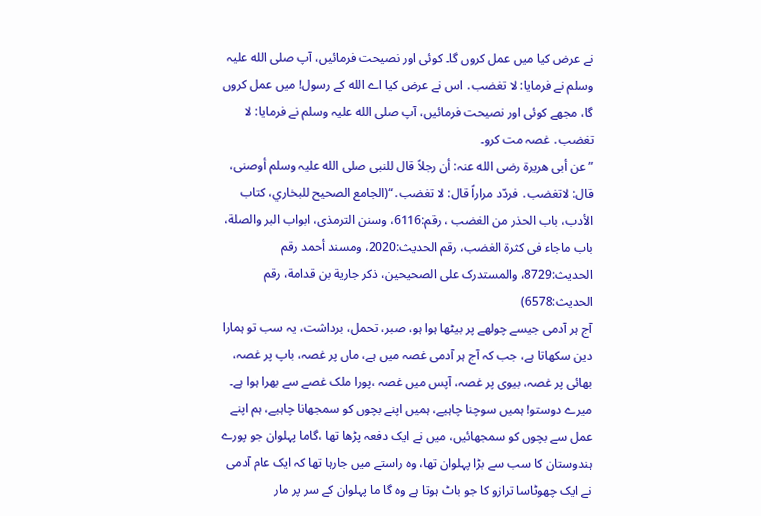نے عرض کیا میں عمل کروں گا۔ کوئی اور نصیحت فرمائیں، آپ صلی الله علیہ وسلم نے فرمایا: لا تغضب․ اس نے عرض کیا اے الله کے رسول! میں عمل کروں گا، مجھے کوئی اور نصیحت فرمائیں، آپ صلی الله علیہ وسلم نے فرمایا: لا تغضب․ غصہ مت کرو۔
”عن أبی ھریرة رضی الله عنہ: أن رجلاً قال للنبی صلی الله علیہ وسلم أوصنی، قال: لاتغضب․ فردّد مراراً قال: لا تغضب․“(الجامع الصحیح للبخاري، کتاب الأدب، باب الحذر من الغضب ، رقم:6116، وسنن الترمذی، ابواب البر والصلة، باب ماجاء فی کثرة الغضب، رقم الحدیث:2020، ومسند أحمد رقم الحدیث:8729، والمستدرک علی الصحیحین، ذکر جاریة بن قدامة، رقم الحدیث:6578)
آج ہر آدمی جیسے چولھے پر بیٹھا ہوا ہو، صبر، تحمل، برداشت، یہ سب تو ہمارا دین سکھاتا ہے، جب کہ آج ہر آدمی غصہ میں ہے، ماں پر غصہ، باپ پر غصہ، بھائی پر غصہ، بیوی پر غصہ، آپس میں غصہ ،پورا ملک غصے سے بھرا ہوا ہے۔
میرے دوستو! ہمیں سوچنا چاہیے، ہمیں اپنے بچوں کو سمجھانا چاہیے، ہم اپنے عمل سے بچوں کو سمجھائیں، میں نے ایک دفعہ پڑھا تھا ،گاما پہلوان جو پورے ہندوستان کا سب سے بڑا پہلوان تھا، وہ راستے میں جارہا تھا کہ ایک عام آدمی نے ایک چھوٹاسا ترازو کا جو باٹ ہوتا ہے وہ گا ما پہلوان کے سر پر مار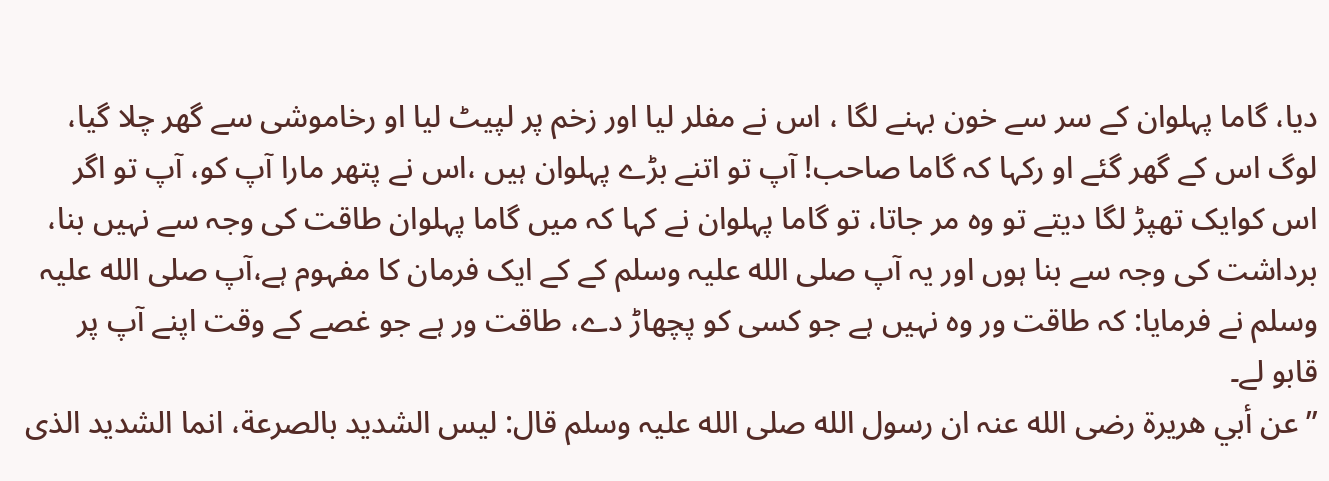دیا، گاما پہلوان کے سر سے خون بہنے لگا ، اس نے مفلر لیا اور زخم پر لپیٹ لیا او رخاموشی سے گھر چلا گیا، لوگ اس کے گھر گئے او رکہا کہ گاما صاحب! آپ تو اتنے بڑے پہلوان ہیں ،اس نے پتھر مارا آپ کو، آپ تو اگر اس کوایک تھپڑ لگا دیتے تو وہ مر جاتا، تو گاما پہلوان نے کہا کہ میں گاما پہلوان طاقت کی وجہ سے نہیں بنا، برداشت کی وجہ سے بنا ہوں اور یہ آپ صلی الله علیہ وسلم کے کے ایک فرمان کا مفہوم ہے،آپ صلی الله علیہ وسلم نے فرمایا: کہ طاقت ور وہ نہیں ہے جو کسی کو پچھاڑ دے، طاقت ور ہے جو غصے کے وقت اپنے آپ پر قابو لے۔
”عن أبي ھریرة رضی الله عنہ ان رسول الله صلی الله علیہ وسلم قال: لیس الشدید بالصرعة، انما الشدید الذی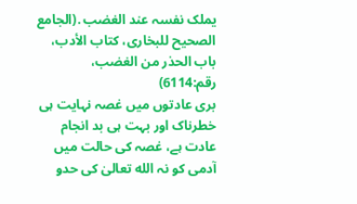یملک نفسہ عند الغضب․(الجامع الصحیح للبخاری، کتاب الأدب، باب الحذر من الغضب، رقم:6114)
بری عادتوں میں غصہ نہایت ہی خطرناک اور بہت ہی بد انجام عادت ہے، غصہ کی حالت میں آدمی کو نہ الله تعالیٰ کی حدو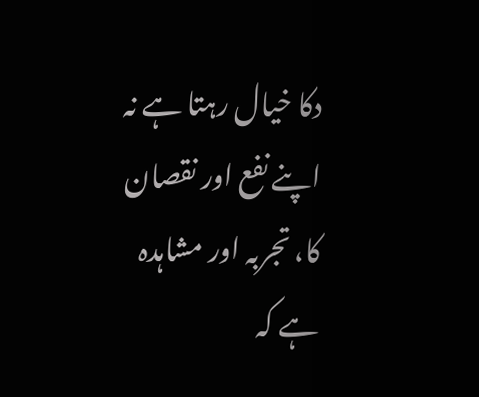دکا خیال رہتا ہے نہ اپنے نفع اور نقصان کا، تجربہ اور مشاہدہ ہے کہ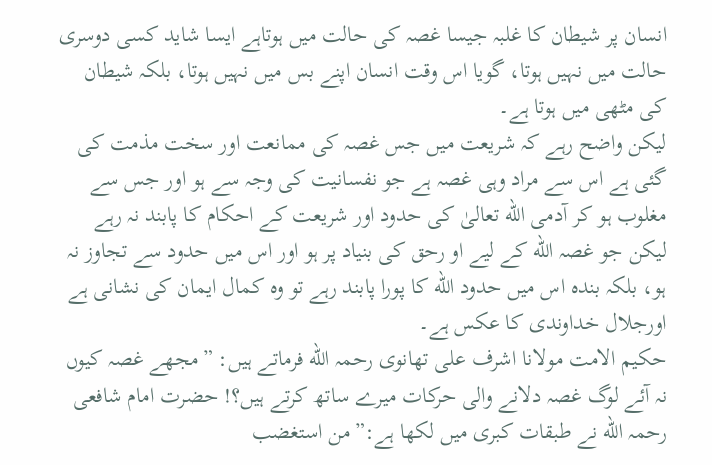انسان پر شیطان کا غلبہ جیسا غصہ کی حالت میں ہوتاہے ایسا شاید کسی دوسری حالت میں نہیں ہوتا، گویا اس وقت انسان اپنے بس میں نہیں ہوتا، بلکہ شیطان کی مٹھی میں ہوتا ہے۔
لیکن واضح رہے کہ شریعت میں جس غصہ کی ممانعت اور سخت مذمت کی گئی ہے اس سے مراد وہی غصہ ہے جو نفسانیت کی وجہ سے ہو اور جس سے مغلوب ہو کر آدمی الله تعالیٰ کی حدود اور شریعت کے احکام کا پابند نہ رہے لیکن جو غصہ الله کے لیے او رحق کی بنیاد پر ہو اور اس میں حدود سے تجاوز نہ ہو، بلکہ بندہ اس میں حدود الله کا پورا پابند رہے تو وہ کمال ایمان کی نشانی ہے اورجلال خداوندی کا عکس ہے۔
حکیم الامت مولانا اشرف علی تھانوی رحمہ الله فرماتے ہیں: ”مجھے غصہ کیوں نہ آئے لوگ غصہ دلانے والی حرکات میرے ساتھ کرتے ہیں؟! حضرت امام شافعی رحمہ الله نے طبقات کبری میں لکھا ہے:”من استغضب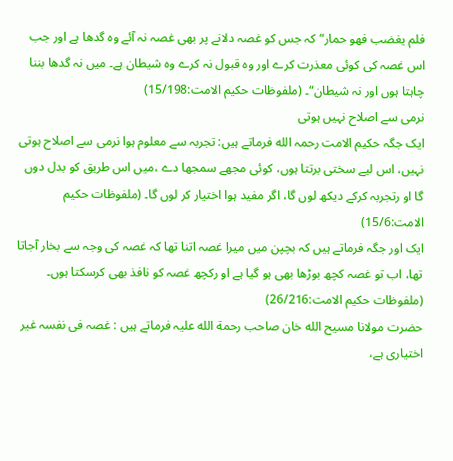فلم یغضب فھو حمار“ کہ جس کو غصہ دلانے پر بھی غصہ نہ آئے وہ گدھا ہے اور جب اس غصہ کی کوئی معذرت کرے اور وہ قبول نہ کرے وہ شیطان ہے۔ میں نہ گدھا بننا چاہتا ہوں اور نہ شیطان“۔ (ملفوظات حکیم الامت:15/198)
نرمی سے اصلاح نہیں ہوتی
ایک جگہ حکیم الامت رحمہ الله فرماتے ہیں: تجربہ سے معلوم ہوا نرمی سے اصلاح ہوتی نہیں، اس لیے سختی برتتا ہوں، کوئی مجھے سمجھا دے ،میں اس طریق کو بدل دوں گا او رتجربہ کرکے دیکھ لوں گا، اگر مفید ہوا اختیار کر لوں گا۔ (ملفوظات حکیم الامت:15/6)
ایک اور جگہ فرماتے ہیں کہ بچپن میں میرا غصہ اتنا تھا کہ غصہ کی وجہ سے بخار آجاتا تھا، اب تو غصہ کچھ بوڑھا بھی ہو گیا ہے او رکچھ غصہ کو نافذ بھی کرسکتا ہوں۔ (ملفوظات حکیم الامت:26/216)
حضرت مولانا مسیح الله خان صاحب رحمة الله علیہ فرماتے ہیں : غصہ فی نفسہ غیر اختیاری ہے،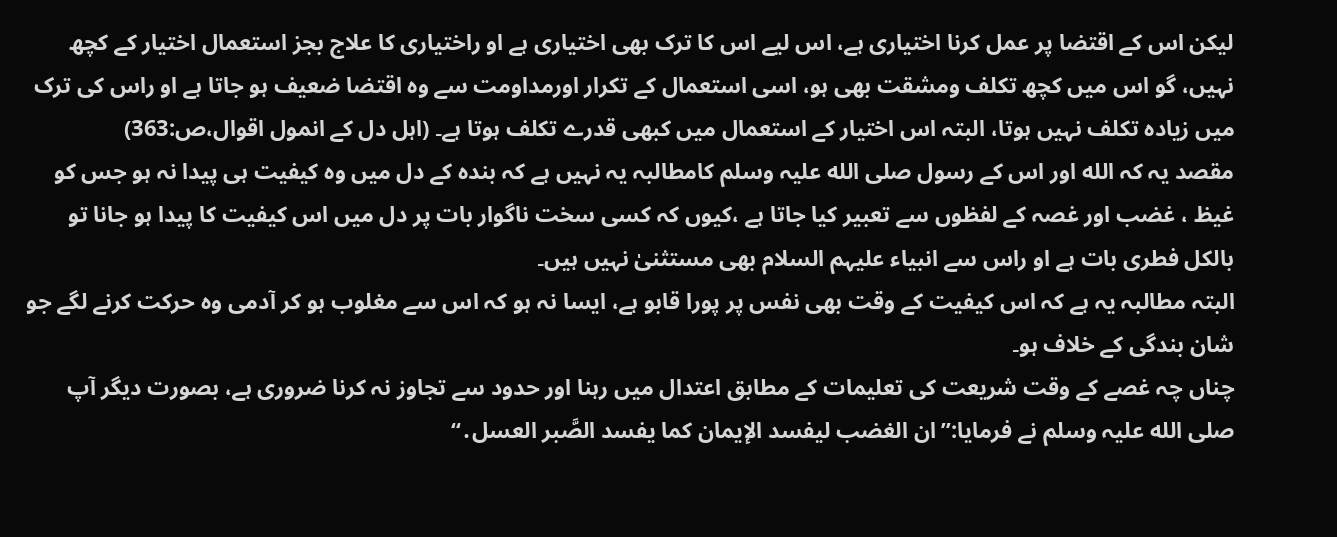لیکن اس کے اقتضا پر عمل کرنا اختیاری ہے، اس لیے اس کا ترک بھی اختیاری ہے او راختیاری کا علاج بجز استعمال اختیار کے کچھ نہیں، گو اس میں کچھ تکلف ومشقت بھی ہو، اسی استعمال کے تکرار اورمداومت سے وہ اقتضا ضعیف ہو جاتا ہے او راس کی ترک میں زیادہ تکلف نہیں ہوتا، البتہ اس اختیار کے استعمال میں کبھی قدرے تکلف ہوتا ہے۔ (اہل دل کے انمول اقوال،ص:363)
مقصد یہ کہ الله اور اس کے رسول صلی الله علیہ وسلم کامطالبہ یہ نہیں ہے کہ بندہ کے دل میں وہ کیفیت ہی پیدا نہ ہو جس کو غیظ ، غضب اور غصہ کے لفظوں سے تعبیر کیا جاتا ہے ،کیوں کہ کسی سخت ناگوار بات پر دل میں اس کیفیت کا پیدا ہو جانا تو بالکل فطری بات ہے او راس سے انبیاء علیہم السلام بھی مستثنیٰ نہیں ہیں۔
البتہ مطالبہ یہ ہے کہ اس کیفیت کے وقت بھی نفس پر پورا قابو ہے، ایسا نہ ہو کہ اس سے مغلوب ہو کر آدمی وہ حرکت کرنے لگے جو شان بندگی کے خلاف ہو۔
چناں چہ غصے کے وقت شریعت کی تعلیمات کے مطابق اعتدال میں رہنا اور حدود سے تجاوز نہ کرنا ضروری ہے، بصورت دیگر آپ صلی الله علیہ وسلم نے فرمایا:”ان الغضب لیفسد الإیمان کما یفسد الصَّبر العسل․“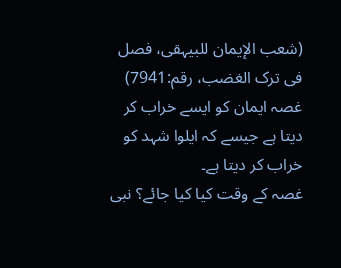(شعب الإیمان للبیہقی، فصل فی ترک الغضب، رقم:7941)
غصہ ایمان کو ایسے خراب کر دیتا ہے جیسے کہ ایلوا شہد کو خراب کر دیتا ہے۔
غصہ کے وقت کیا کیا جائے؟ نبی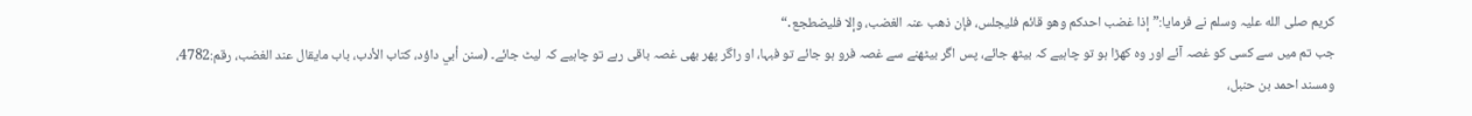کریم صلی الله علیہ وسلم نے فرمایا:”إذا غضب احدکم وھو قائم فلیجلس، فإن ذھب عنہ الغضب، وإلا فلیضطجع․“
جب تم میں سے کسی کو غصہ آئے اور وہ کھڑا ہو تو چاہیے کہ بیٹھ جائے، پس اگر بیٹھنے سے غصہ فرو ہو جائے تو فبہا، او راگر پھر بھی غصہ باقی رہے تو چاہیے کہ لیٹ جائے۔ (سنن أبي داؤد، کتاب الأدب، باب مایقال عند الغضب، رقم:4782، ومسند احمد بن حنبل،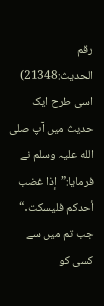رقم الحدیث:21348)
اسی طرح ایک حدیث میں آپ صلی الله علیہ وسلم نے فرمایا:”إذا غضب أحدکم فلیسکت․“ جب تم میں سے کسی کو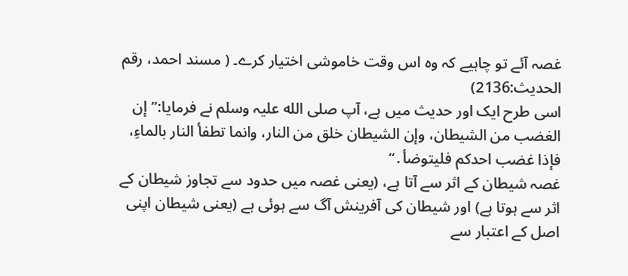غصہ آئے تو چاہیے کہ وہ اس وقت خاموشی اختیار کرے۔ ( مسند احمد، رقم الحدیث:2136)
اسی طرح ایک اور حدیث میں ہے، آپ صلی الله علیہ وسلم نے فرمایا:”إن الغضب من الشیطان، وإن الشیطان خلق من النار، وانما تطفأ النار بالماءِ، فإذا غضب احدکم فلیتوضأ․“
غصہ شیطان کے اثر سے آتا ہے، (یعنی غصہ میں حدود سے تجاوز شیطان کے اثر سے ہوتا ہے) اور شیطان کی آفرینش آگ سے ہوئی ہے (یعنی شیطان اپنی اصل کے اعتبار سے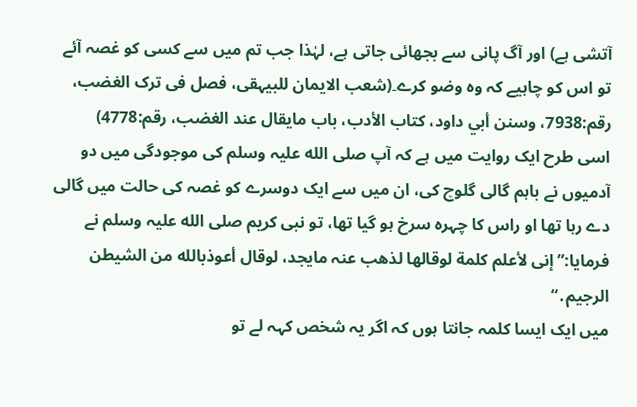آتشی ہے) اور آگ پانی سے بجھائی جاتی ہے، لہٰذا جب تم میں سے کسی کو غصہ آئے تو اس کو چاہیے کہ وہ وضو کرے۔(شعب الایمان للبیہقی، فصل فی ترک الغضب، رقم:7938، وسنن أبي داود، کتاب الأدب، باب مایقال عند الغضب، رقم:4778)
اسی طرح ایک روایت میں ہے کہ آپ صلی الله علیہ وسلم کی موجودگی میں دو آدمیوں نے باہم گالی گلوچ کی، ان میں سے ایک دوسرے کو غصہ کی حالت میں گالی دے رہا تھا او راس کا چہرہ سرخ ہو گیا تھا، تو نبی کریم صلی الله علیہ وسلم نے فرمایا:”إنی لأعلم کلمة لوقالھا لذھب عنہ مایجد، لوقال أعوذبالله من الشیطن الرجیم․“
میں ایک ایسا کلمہ جانتا ہوں کہ اگر یہ شخص کہہ لے تو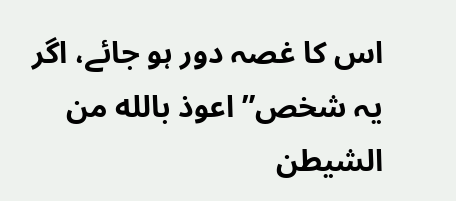اس کا غصہ دور ہو جائے، اگر یہ شخص” اعوذ بالله من الشیطن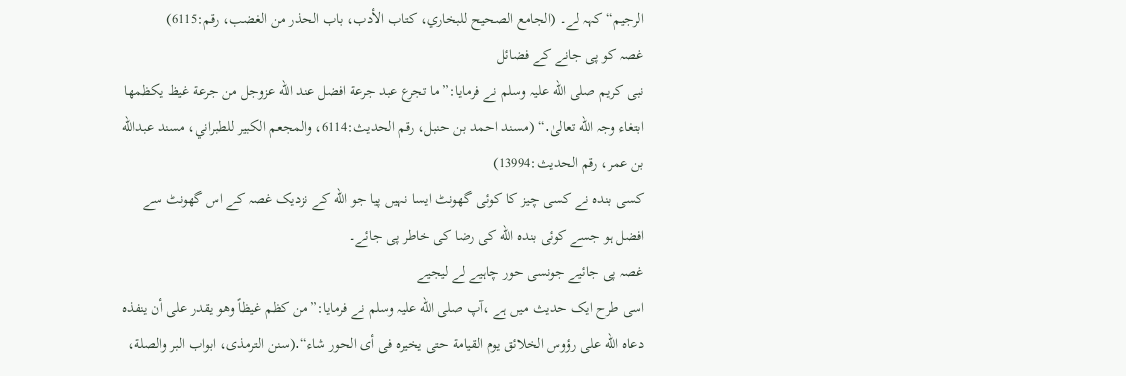الرجیم“ کہہ لے۔ (الجامع الصحیح للبخاري، کتاب الأدب، باب الحذر من الغضب، رقم:6115)
غصہ کو پی جانے کے فضائل
نبی کریم صلی الله علیہ وسلم نے فرمایا:”ما تجرع عبد جرعة افضل عند الله عزوجل من جرعة غیظ یکظمھا ابتغاء وجہ الله تعالیٰ․“ (مسند احمد بن حنبل، رقم الحدیث:6114، والمجعم الکبیر للطبراني، مسند عبدالله بن عمر، رقم الحدیث:13994)
کسی بندہ نے کسی چیز کا کوئی گھونٹ ایسا نہیں پیا جو الله کے نزدیک غصہ کے اس گھونٹ سے افضل ہو جسے کوئی بندہ الله کی رضا کی خاطر پی جائے۔
غصہ پی جائیے جونسی حور چاہیے لے لیجیے
اسی طرح ایک حدیث میں ہے ،آپ صلی الله علیہ وسلم نے فرمایا:”من کظم غیظاً وھو یقدر علی أن ینفذہ دعاہ الله علی رؤوس الخلائق یوم القیامة حتی یخیرہ فی أی الحور شاء“․(سنن الترمذی، ابواب البر والصلة،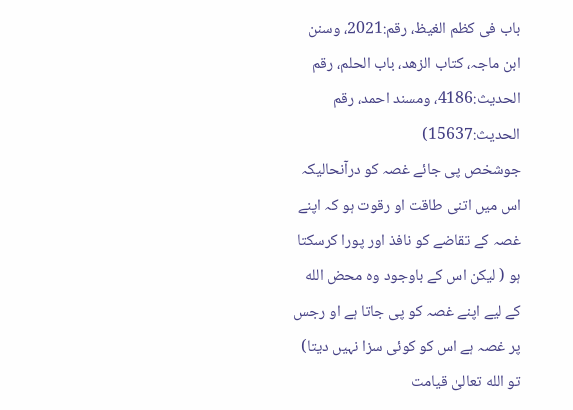باب فی کظم الغیظ، رقم:2021، وسنن ابن ماجہ، کتاب الزھد، باب الحلم، رقم الحدیث:4186، ومسند احمد، رقم الحدیث:15637)
جوشخص پی جائے غصہ کو درآنحالیکہ اس میں اتنی طاقت او رقوت ہو کہ اپنے غصہ کے تقاضے کو نافذ اور پورا کرسکتا ہو ( لیکن اس کے باوجود وہ محض الله کے لیے اپنے غصہ کو پی جاتا ہے او رجس پر غصہ ہے اس کو کوئی سزا نہیں دیتا) تو الله تعالیٰ قیامت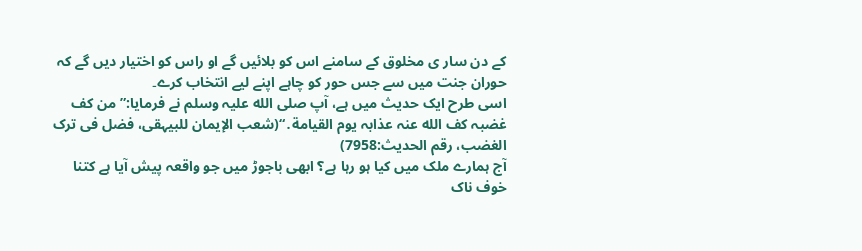کے دن سار ی مخلوق کے سامنے اس کو بلائیں گے او راس کو اختیار دیں گے کہ حوران جنت میں سے جس حور کو چاہے اپنے لیے انتخاب کرے۔
اسی طرح ایک حدیث میں ہے، آپ صلی الله علیہ وسلم نے فرمایا:”من کف غضبہ کف الله عنہ عذابہ یوم القیامة․“(شعب الإیمان للبیہقی، فضل فی ترک الغضب، رقم الحدیث:7958)
آج ہمارے ملک میں کیا ہو رہا ہے؟ ابھی باجوڑ میں جو واقعہ پیش آیا ہے کتنا خوف ناک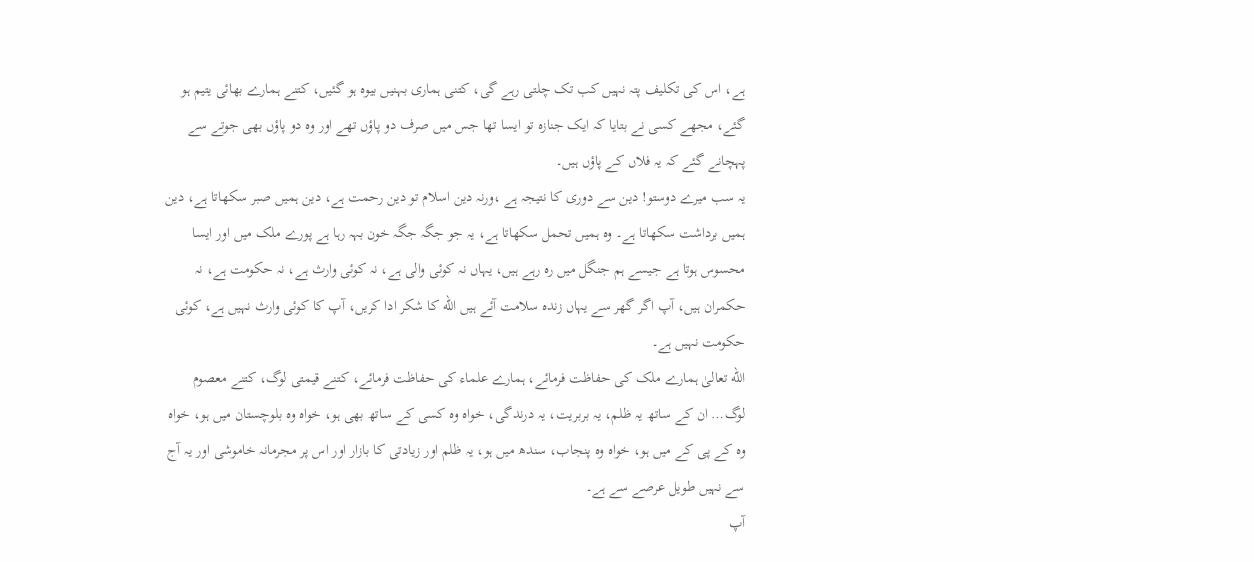ہے، اس کی تکلیف پتہ نہیں کب تک چلتی رہے گی، کتنی ہماری بہنیں بیوہ ہو گئیں، کتنے ہمارے بھائی یتیم ہو گئے، مجھے کسی نے بتایا کہ ایک جنازہ تو ایسا تھا جس میں صرف دو پاؤں تھے اور وہ دو پاؤں بھی جوتے سے پہچانے گئے کہ یہ فلاں کے پاؤں ہیں۔
یہ سب میرے دوستو! دین سے دوری کا نتیجہ ہے ،ورنہ دین اسلام تو دین رحمت ہے، دین ہمیں صبر سکھاتا ہے، دین ہمیں برداشت سکھاتا ہے۔ وہ ہمیں تحمل سکھاتا ہے، یہ جو جگہ جگہ خون بہہ رہا ہے پورے ملک میں اور ایسا محسوس ہوتا ہے جیسے ہم جنگل میں رہ رہے ہیں، یہاں نہ کوئی والی ہے، نہ کوئی وارث ہے، نہ حکومت ہے، نہ حکمران ہیں، آپ اگر گھر سے یہاں زندہ سلامت آئے ہیں الله کا شکر ادا کریں، آپ کا کوئی وارث نہیں ہے، کوئی حکومت نہیں ہے۔
الله تعالیٰ ہمارے ملک کی حفاظت فرمائے، ہمارے علماء کی حفاظت فرمائے، کتنے قیمتی لوگ، کتنے معصوم لوگ… ان کے ساتھ یہ ظلم، یہ بربریت، یہ درندگی، خواہ وہ کسی کے ساتھ بھی ہو، خواہ وہ بلوچستان میں ہو، خواہ وہ کے پی کے میں ہو، خواہ وہ پنجاب، سندھ میں ہو، یہ ظلم اور زیادتی کا بازار اور اس پر مجرمانہ خاموشی اور یہ آج سے نہیں طویل عرصے سے ہے۔
آپ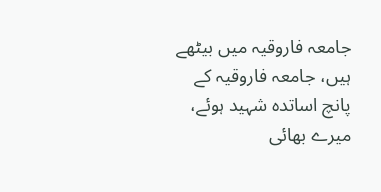جامعہ فاروقیہ میں بیٹھے ہیں، جامعہ فاروقیہ کے پانچ اساتدہ شہید ہوئے، میرے بھائی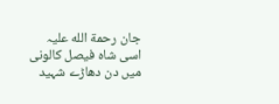جان رحمة الله علیہ اسی شاہ فیصل کالونی میں دن دھاڑے شہید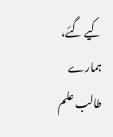کیے گئے، ہمارے طالب علم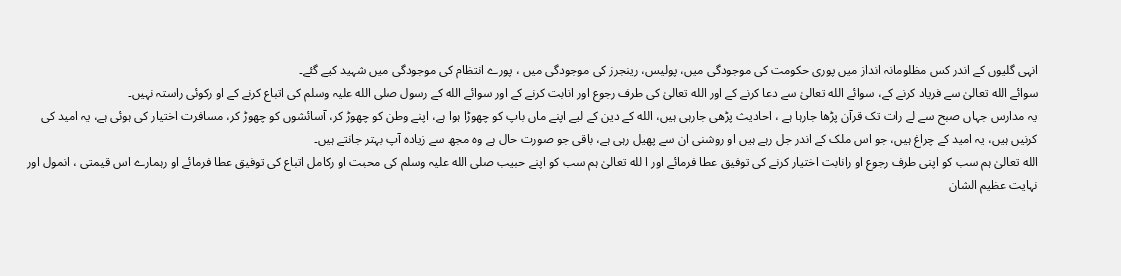انہی گلیوں کے اندر کس مظلومانہ انداز میں پوری حکومت کی موجودگی میں، پولیس، رینجرز کی موجودگی میں ، پورے انتظام کی موجودگی میں شہید کیے گئے۔
سوائے الله تعالیٰ سے فریاد کرنے کے، سوائے الله تعالیٰ سے دعا کرنے کے اور الله تعالیٰ کی طرف رجوع اور انابت کرنے کے اور سوائے الله کے رسول صلی الله علیہ وسلم کی اتباع کرنے کے او رکوئی راستہ نہیں۔
یہ مدارس جہاں صبح سے لے رات تک قرآن پڑھا جارہا ہے ، احادیث پڑھی جارہی ہیں، الله کے دین کے لیے اپنے ماں باپ کو چھوڑا ہوا ہے، اپنے وطن کو چھوڑ کر، آسائشوں کو چھوڑ کر، مسافرت اختیار کی ہوئی ہے، یہ امید کی کرنیں ہیں، یہ امید کے چراغ ہیں، جو اس ملک کے اندر جل رہے ہیں او روشنی ان سے پھیل رہی ہے، باقی جو صورت حال ہے وہ مجھ سے زیادہ آپ بہتر جانتے ہیں۔
الله تعالیٰ ہم سب کو اپنی طرف رجوع او رانابت اختیار کرنے کی توفیق عطا فرمائے اور ا لله تعالیٰ ہم سب کو اپنے حبیب صلی الله علیہ وسلم کی محبت او رکامل اتباع کی توفیق عطا فرمائے او رہمارے اس قیمتی ، انمول اور نہایت عظیم الشان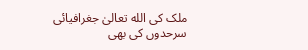ملک کی الله تعالیٰ جغرافیائی سرحدوں کی بھی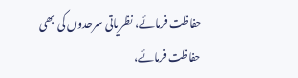حفاظت فرمائے، نظریاتی سرحدوں کی بھی حفاظت فرمائے،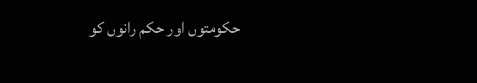حکومتوں اور حکم رانوں کو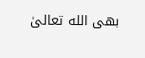بھی الله تعالیٰ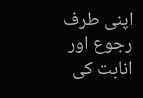اپنی طرف رجوع اور انابت کی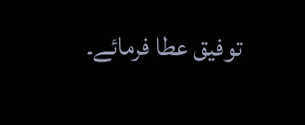توفیق عطا فرمائے۔